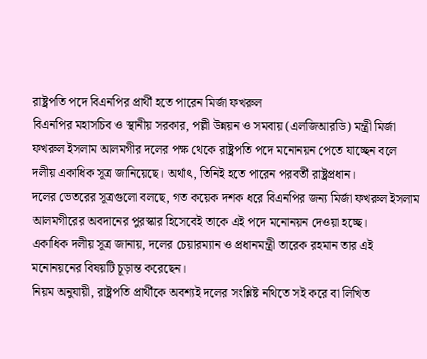রাষ্ট্রপতি পদে বিএনপির প্রার্থী হতে পারেন মির্জা ফখরুল
বিএনপির মহাসচিব ও স্থানীয় সরকার, পল্লী উন্নয়ন ও সমবায় (এলজিআরডি) মন্ত্রী মির্জা ফখরুল ইসলাম আলমগীর দলের পক্ষ থেকে রাষ্ট্রপতি পদে মনোনয়ন পেতে যাচ্ছেন বলে দলীয় একাধিক সূত্র জানিয়েছে। অর্থাৎ, তিনিই হতে পারেন পরবর্তী রাষ্ট্রপ্রধান।
দলের ভেতরের সূত্রগুলো বলছে, গত কয়েক দশক ধরে বিএনপির জন্য মির্জা ফখরুল ইসলাম আলমগীরের অবদানের পুরস্কার হিসেবেই তাকে এই পদে মনোনয়ন দেওয়া হচ্ছে।
একাধিক দলীয় সূত্র জানায়, দলের চেয়ারম্যান ও প্রধানমন্ত্রী তারেক রহমান তার এই মনোনয়নের বিষয়টি চূড়ান্ত করেছেন।
নিয়ম অনুযায়ী, রাষ্ট্রপতি প্রার্থীকে অবশ্যই দলের সংশ্লিষ্ট নথিতে সই করে বা লিখিত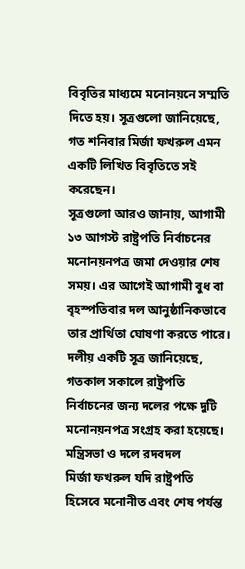বিবৃতির মাধ্যমে মনোনয়নে সম্মতি দিতে হয়। সূত্রগুলো জানিয়েছে, গত শনিবার মির্জা ফখরুল এমন একটি লিখিত বিবৃতিতে সই করেছেন।
সূত্রগুলো আরও জানায়, আগামী ১৩ আগস্ট রাষ্ট্রপতি নির্বাচনের মনোনয়নপত্র জমা দেওয়ার শেষ সময়। এর আগেই আগামী বুধ বা বৃহস্পতিবার দল আনুষ্ঠানিকভাবে তার প্রার্থিতা ঘোষণা করতে পারে।
দলীয় একটি সূত্র জানিয়েছে, গতকাল সকালে রাষ্ট্রপতি নির্বাচনের জন্য দলের পক্ষে দুটি মনোনয়নপত্র সংগ্রহ করা হয়েছে।
মন্ত্রিসভা ও দলে রদবদল
মির্জা ফখরুল যদি রাষ্ট্রপতি হিসেবে মনোনীত এবং শেষ পর্যন্ত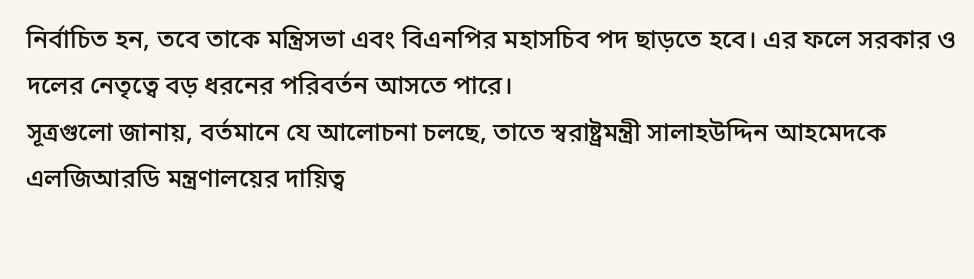নির্বাচিত হন, তবে তাকে মন্ত্রিসভা এবং বিএনপির মহাসচিব পদ ছাড়তে হবে। এর ফলে সরকার ও দলের নেতৃত্বে বড় ধরনের পরিবর্তন আসতে পারে।
সূত্রগুলো জানায়, বর্তমানে যে আলোচনা চলছে, তাতে স্বরাষ্ট্রমন্ত্রী সালাহউদ্দিন আহমেদকে এলজিআরডি মন্ত্রণালয়ের দায়িত্ব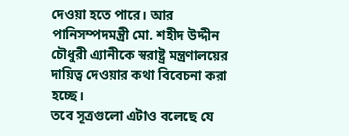দেওয়া হতে পারে। আর পানিসম্পদমন্ত্রী মো. শহীদ উদ্দীন চৌধুরী এ্যানীকে স্বরাষ্ট্র মন্ত্রণালয়ের দায়িত্ব দেওয়ার কথা বিবেচনা করা হচ্ছে।
তবে সূত্রগুলো এটাও বলেছে যে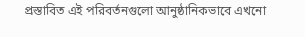প্রস্তাবিত এই পরিবর্তনগুলো আনুষ্ঠানিকভাবে এখনো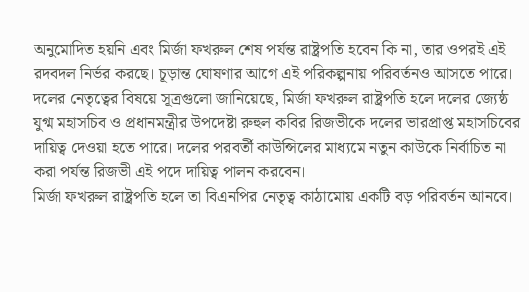অনুমোদিত হয়নি এবং মির্জা ফখরুল শেষ পর্যন্ত রাষ্ট্রপতি হবেন কি না, তার ওপরই এই রদবদল নির্ভর করছে। চূড়ান্ত ঘোষণার আগে এই পরিকল্পনায় পরিবর্তনও আসতে পারে।
দলের নেতৃত্বের বিষয়ে সূত্রগুলো জানিয়েছে, মির্জা ফখরুল রাষ্ট্রপতি হলে দলের জ্যেষ্ঠ যুগ্ম মহাসচিব ও প্রধানমন্ত্রীর উপদেষ্টা রুহুল কবির রিজভীকে দলের ভারপ্রাপ্ত মহাসচিবের দায়িত্ব দেওয়া হতে পারে। দলের পরবর্তী কাউন্সিলের মাধ্যমে নতুন কাউকে নির্বাচিত না করা পর্যন্ত রিজভী এই পদে দায়িত্ব পালন করবেন।
মির্জা ফখরুল রাষ্ট্রপতি হলে তা বিএনপির নেতৃত্ব কাঠামোয় একটি বড় পরিবর্তন আনবে।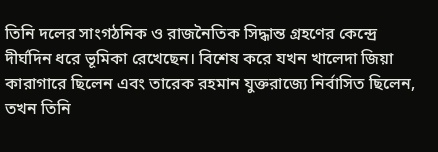তিনি দলের সাংগঠনিক ও রাজনৈতিক সিদ্ধান্ত গ্রহণের কেন্দ্রে দীর্ঘদিন ধরে ভূমিকা রেখেছেন। বিশেষ করে যখন খালেদা জিয়া কারাগারে ছিলেন এবং তারেক রহমান যুক্তরাজ্যে নির্বাসিত ছিলেন, তখন তিনি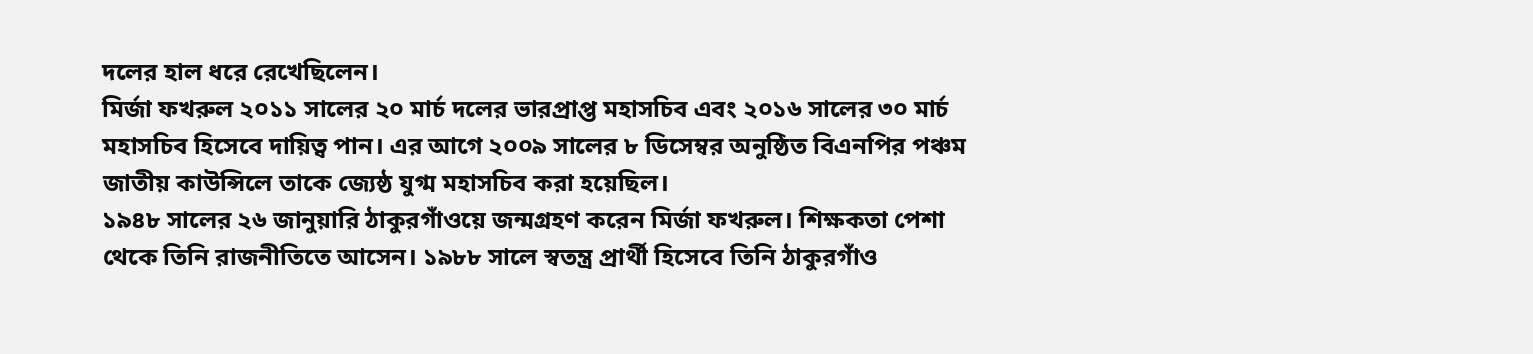দলের হাল ধরে রেখেছিলেন।
মির্জা ফখরুল ২০১১ সালের ২০ মার্চ দলের ভারপ্রাপ্ত মহাসচিব এবং ২০১৬ সালের ৩০ মার্চ মহাসচিব হিসেবে দায়িত্ব পান। এর আগে ২০০৯ সালের ৮ ডিসেম্বর অনুষ্ঠিত বিএনপির পঞ্চম জাতীয় কাউন্সিলে তাকে জ্যেষ্ঠ যুগ্ম মহাসচিব করা হয়েছিল।
১৯৪৮ সালের ২৬ জানুয়ারি ঠাকুরগাঁওয়ে জন্মগ্রহণ করেন মির্জা ফখরুল। শিক্ষকতা পেশা থেকে তিনি রাজনীতিতে আসেন। ১৯৮৮ সালে স্বতন্ত্র প্রার্থী হিসেবে তিনি ঠাকুরগাঁও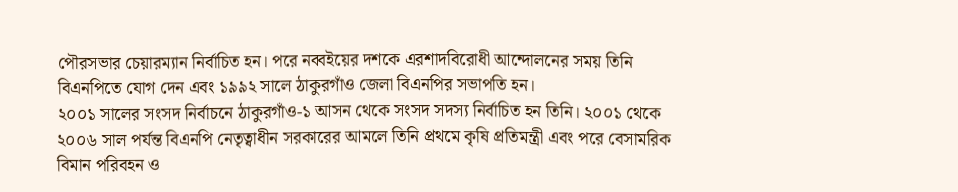পৌরসভার চেয়ারম্যান নির্বাচিত হন। পরে নব্বইয়ের দশকে এরশাদবিরোধী আন্দোলনের সময় তিনি বিএনপিতে যোগ দেন এবং ১৯৯২ সালে ঠাকুরগাঁও জেলা বিএনপির সভাপতি হন।
২০০১ সালের সংসদ নির্বাচনে ঠাকুরগাঁও-১ আসন থেকে সংসদ সদস্য নির্বাচিত হন তিনি। ২০০১ থেকে ২০০৬ সাল পর্যন্ত বিএনপি নেতৃত্বাধীন সরকারের আমলে তিনি প্রথমে কৃষি প্রতিমন্ত্রী এবং পরে বেসামরিক বিমান পরিবহন ও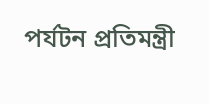পর্যটন প্রতিমন্ত্রী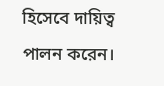হিসেবে দায়িত্ব পালন করেন।